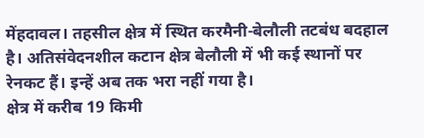मेंहदावल। तहसील क्षेत्र में स्थित करमैनी-बेलौली तटबंध बदहाल है। अतिसंवेदनशील कटान क्षेत्र बेलौली में भी कई स्थानों पर रेनकट हैं। इन्हें अब तक भरा नहीं गया है।
क्षेत्र में करीब 19 किमी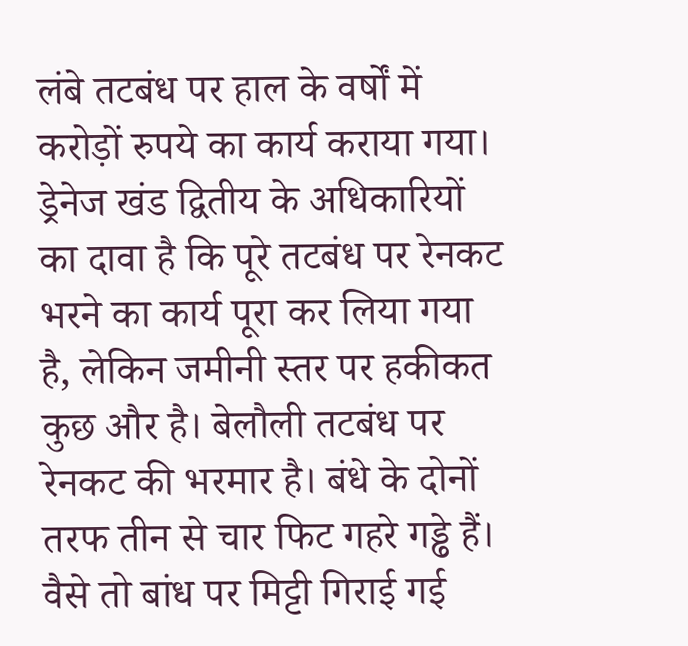लंबे तटबंध पर हाल के वर्षों में करोड़ों रुपये का कार्य कराया गया। ड्रेनेज खंड द्वितीय के अधिकारियों का दावा है कि पूरे तटबंध पर रेनकट भरने का कार्य पूरा कर लिया गया है, लेकिन जमीनी स्तर पर हकीकत कुछ और है। बेलौली तटबंध पर रेनकट की भरमार है। बंधे के दोनों तरफ तीन से चार फिट गहरे गड्ढे हैं। वैसे तो बांध पर मिट्टी गिराई गई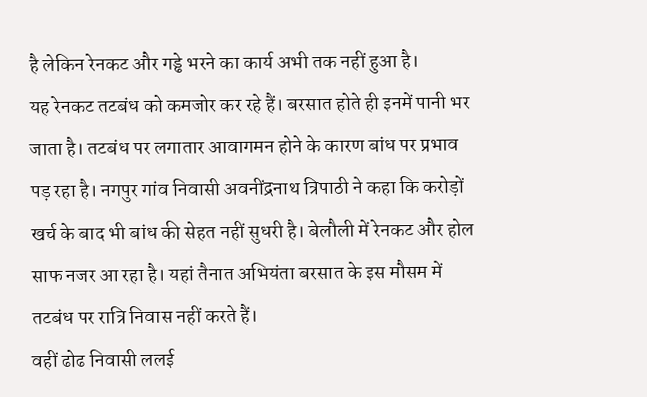है लेकिन रेनकट और गड्ढे भरने का कार्य अभी तक नहीं हुआ है।
यह रेनकट तटबंध को कमजोर कर रहे हैं। बरसात होते ही इनमें पानी भर जाता है। तटबंध पर लगातार आवागमन होने के कारण बांध पर प्रभाव पड़ रहा है। नगपुर गांव निवासी अवनींद्रनाथ त्रिपाठी ने कहा कि करोड़ों खर्च के बाद भी बांध की सेहत नहीं सुधरी है। बेलौली में रेनकट और होल साफ नजर आ रहा है। यहां तैनात अभियंता बरसात के इस मौसम में तटबंध पर रात्रि निवास नहीं करते हैं।
वहीं ढोढ निवासी ललई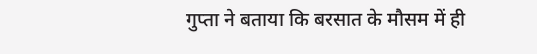गुप्ता ने बताया कि बरसात के मौसम में ही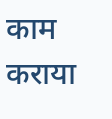काम कराया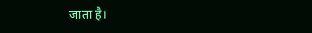जाता है।